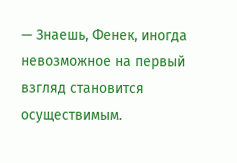— Знаешь, Фенек, иногда невозможное на первый взгляд становится осуществимым.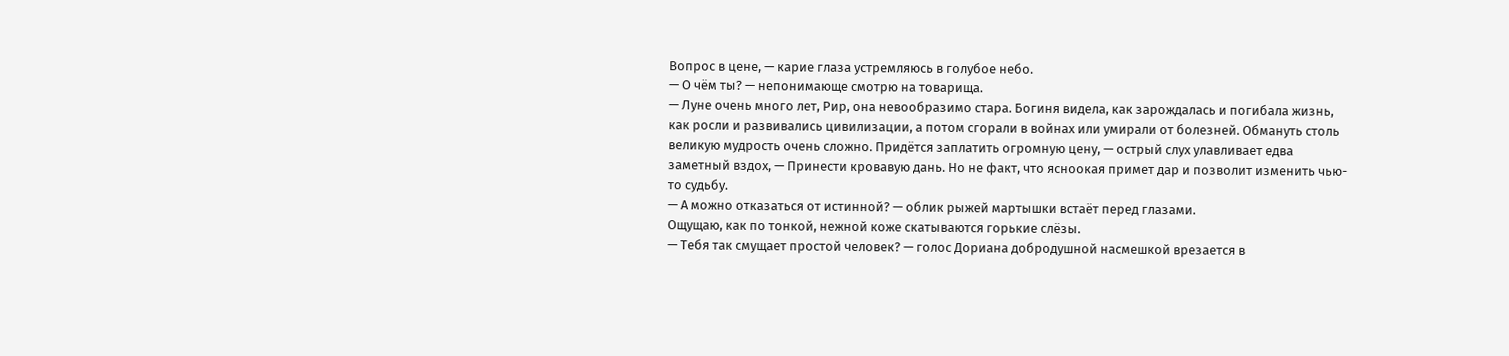Вопрос в цене, — карие глаза устремляюсь в голубое небо.
— О чём ты? — непонимающе смотрю на товарища.
— Луне очень много лет, Рир, она невообразимо стара. Богиня видела, как зарождалась и погибала жизнь, как росли и развивались цивилизации, а потом сгорали в войнах или умирали от болезней. Обмануть столь великую мудрость очень сложно. Придётся заплатить огромную цену, — острый слух улавливает едва заметный вздох, — Принести кровавую дань. Но не факт, что ясноокая примет дар и позволит изменить чью-то судьбу.
— А можно отказаться от истинной? — облик рыжей мартышки встаёт перед глазами.
Ощущаю, как по тонкой, нежной коже скатываются горькие слёзы.
— Тебя так смущает простой человек? — голос Дориана добродушной насмешкой врезается в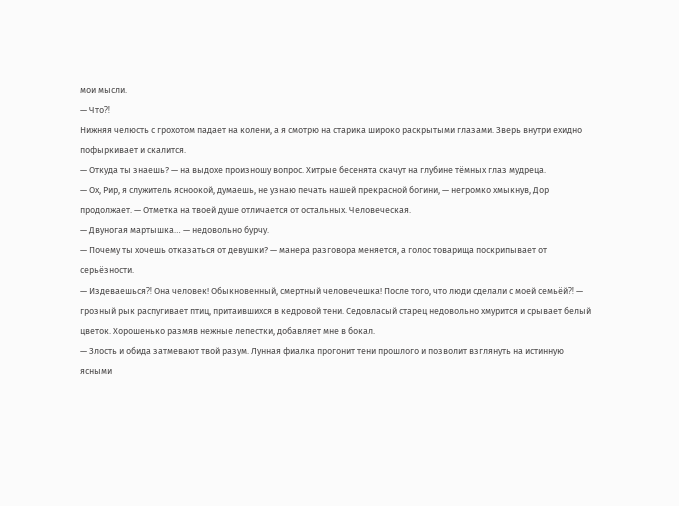мои мысли.
— Что⁈
Нижняя челюсть с грохотом падает на колени, а я смотрю на старика широко раскрытыми глазами. Зверь внутри ехидно пофыркивает и скалится.
— Откуда ты знаешь? — на выдохе произношу вопрос. Хитрые бесенята скачут на глубине тёмных глаз мудреца.
— Ох, Рир, я служитель ясноокой, думаешь, не узнаю печать нашей прекрасной богини, — негромко хмыкнув, Дор продолжает. — Отметка на твоей душе отличается от остальных. Человеческая.
— Двуногая мартышка… — недовольно бурчу.
— Почему ты хочешь отказаться от девушки? — манера разговора меняется, а голос товарища поскрипывает от серьёзности.
— Издеваешься⁈ Она человек! Обыкновенный, смертный человечешка! После того, что люди сделали с моей семьёй⁈ — грозный рык распугивает птиц, притаившихся в кедровой тени. Седовласый старец недовольно хмурится и срывает белый цветок. Хорошенько размяв нежные лепестки, добавляет мне в бокал.
— Злость и обида затмевают твой разум. Лунная фиалка прогонит тени прошлого и позволит взглянуть на истинную ясными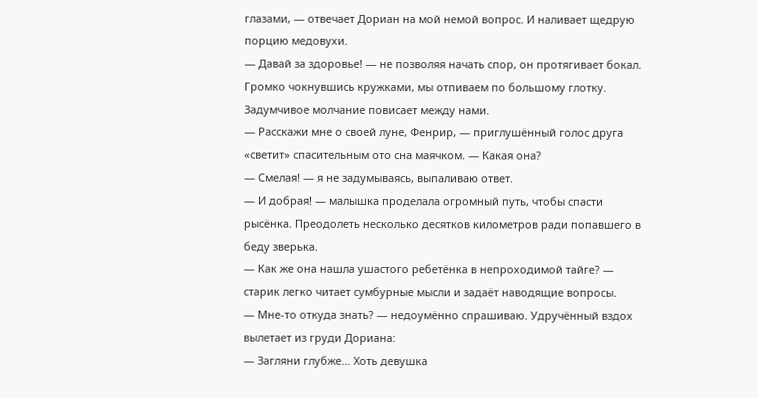глазами, — отвечает Дориан на мой немой вопрос. И наливает щедрую порцию медовухи.
— Давай за здоровье! — не позволяя начать спор, он протягивает бокал. Громко чокнувшись кружками, мы отпиваем по большому глотку. Задумчивое молчание повисает между нами.
— Расскажи мне о своей луне, Фенрир, — приглушённый голос друга «светит» спасительным ото сна маячком. — Какая она?
— Смелая! — я не задумываясь, выпаливаю ответ.
— И добрая! — малышка проделала огромный путь, чтобы спасти рысёнка. Преодолеть несколько десятков километров ради попавшего в беду зверька.
— Как же она нашла ушастого ребетёнка в непроходимой тайге? — старик легко читает сумбурные мысли и задаёт наводящие вопросы.
— Мне-то откуда знать? — недоумённо спрашиваю. Удручённый вздох вылетает из груди Дориана:
— Загляни глубже… Хоть девушка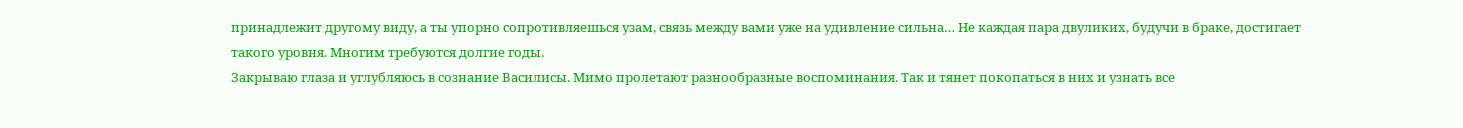принадлежит другому виду, а ты упорно сопротивляешься узам, связь между вами уже на удивление сильна… Не каждая пара двуликих, будучи в браке, достигает такого уровня. Многим требуются долгие годы.
Закрываю глаза и углубляюсь в сознание Василисы. Мимо пролетают разнообразные воспоминания. Так и тянет покопаться в них и узнать все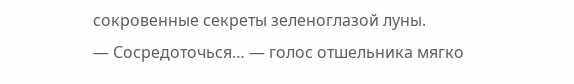сокровенные секреты зеленоглазой луны.
— Сосредоточься… — голос отшельника мягко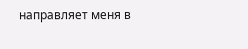направляет меня в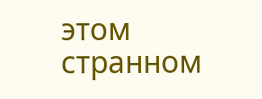этом странном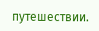путешествии.